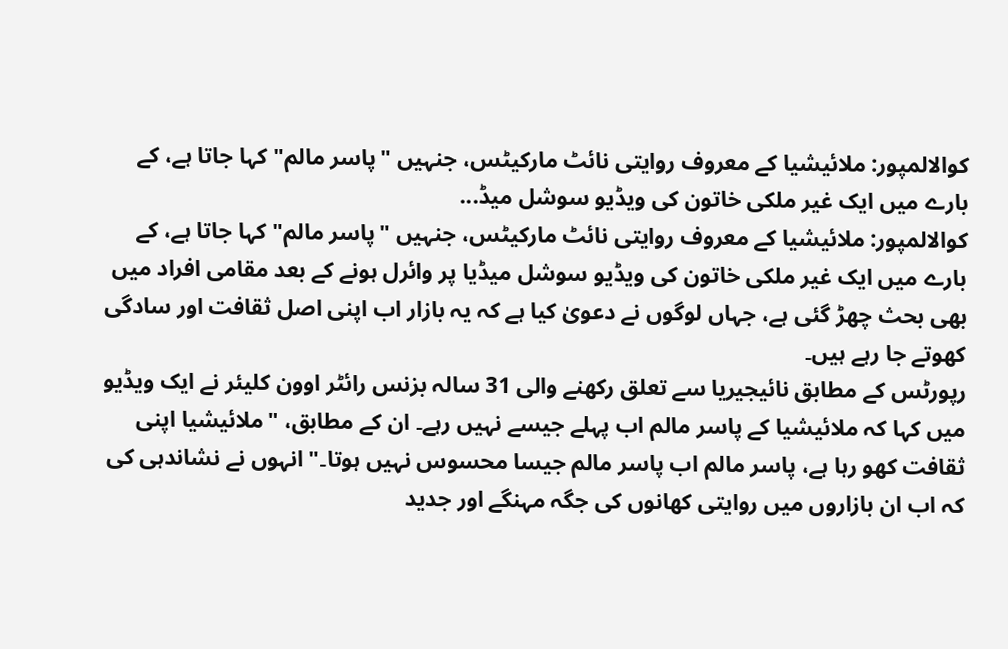کوالالمپور: ملائیشیا کے معروف روایتی نائٹ مارکیٹس، جنہیں "پاسر مالم" کہا جاتا ہے، کے بارے میں ایک غیر ملکی خاتون کی ویڈیو سوشل میڈ...
کوالالمپور: ملائیشیا کے معروف روایتی نائٹ مارکیٹس، جنہیں "پاسر مالم" کہا جاتا ہے، کے بارے میں ایک غیر ملکی خاتون کی ویڈیو سوشل میڈیا پر وائرل ہونے کے بعد مقامی افراد میں بھی بحث چھڑ گئی ہے، جہاں لوگوں نے دعویٰ کیا ہے کہ یہ بازار اب اپنی اصل ثقافت اور سادگی کھوتے جا رہے ہیں۔
رپورٹس کے مطابق نائیجیریا سے تعلق رکھنے والی 31 سالہ بزنس رائٹر اوون کلیئر نے ایک ویڈیو میں کہا کہ ملائیشیا کے پاسر مالم اب پہلے جیسے نہیں رہے۔ ان کے مطابق، "ملائیشیا اپنی ثقافت کھو رہا ہے، پاسر مالم اب پاسر مالم جیسا محسوس نہیں ہوتا۔" انہوں نے نشاندہی کی کہ اب ان بازاروں میں روایتی کھانوں کی جگہ مہنگے اور جدید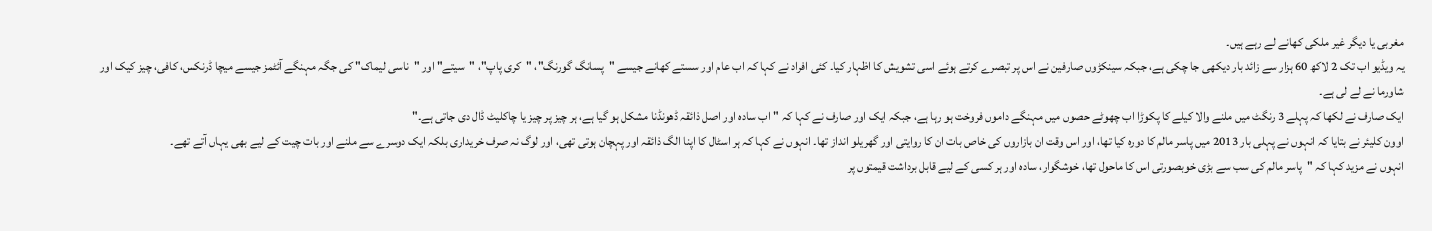مغربی یا دیگر غیر ملکی کھانے لے رہے ہیں۔
یہ ویڈیو اب تک 2 لاکھ 60 ہزار سے زائد بار دیکھی جا چکی ہے، جبکہ سینکڑوں صارفین نے اس پر تبصرے کرتے ہوئے اسی تشویش کا اظہار کیا۔ کئی افراد نے کہا کہ اب عام اور سستے کھانے جیسے "پسانگ گورنگ"، "کری پاپ"، "سیتے" اور "ناسی لیماک" کی جگہ مہنگے آئٹمز جیسے میچا ڈرنکس، کافی، چیز کیک اور شاورما نے لے لی ہے۔
ایک صارف نے لکھا کہ پہلے 3 رنگٹ میں ملنے والا کیلے کا پکوڑا اب چھوٹے حصوں میں مہنگے داموں فروخت ہو رہا ہے، جبکہ ایک اور صارف نے کہا کہ "اب سادہ اور اصل ذائقہ ڈھونڈنا مشکل ہو گیا ہے، ہر چیز پر چیز یا چاکلیٹ ڈال دی جاتی ہے۔"
اوون کلیئر نے بتایا کہ انہوں نے پہلی بار 2013 میں پاسر مالم کا دورہ کیا تھا، اور اس وقت ان بازاروں کی خاص بات ان کا روایتی اور گھریلو انداز تھا۔ انہوں نے کہا کہ ہر اسٹال کا اپنا الگ ذائقہ اور پہچان ہوتی تھی، اور لوگ نہ صرف خریداری بلکہ ایک دوسرے سے ملنے اور بات چیت کے لیے بھی یہاں آتے تھے۔
انہوں نے مزید کہا کہ "پاسر مالم کی سب سے بڑی خوبصورتی اس کا ماحول تھا، خوشگوار، سادہ اور ہر کسی کے لیے قابل برداشت قیمتوں پر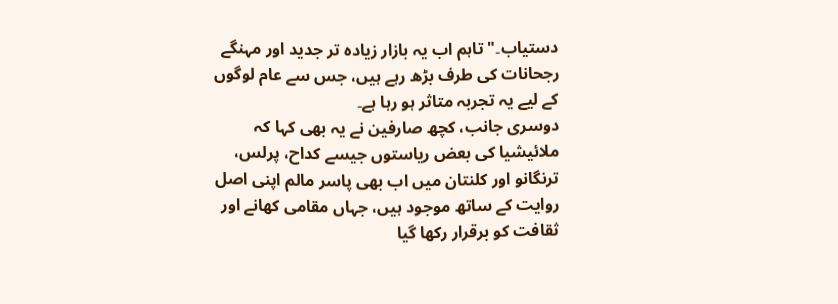دستیاب۔" تاہم اب یہ بازار زیادہ تر جدید اور مہنگے رجحانات کی طرف بڑھ رہے ہیں، جس سے عام لوگوں کے لیے یہ تجربہ متاثر ہو رہا ہے۔
دوسری جانب، کچھ صارفین نے یہ بھی کہا کہ ملائیشیا کی بعض ریاستوں جیسے کداح، پرلس، ترنگانو اور کلنتان میں اب بھی پاسر مالم اپنی اصل روایت کے ساتھ موجود ہیں، جہاں مقامی کھانے اور ثقافت کو برقرار رکھا گیا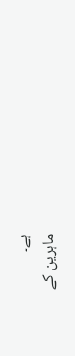ہے۔
ماہرین کے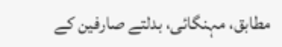مطابق، مہنگائی، بدلتے صارفین کے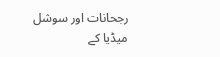رجحانات اور سوشل میڈیا کے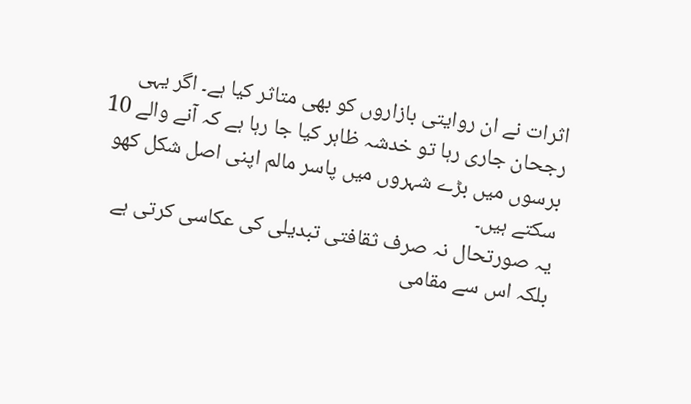اثرات نے ان روایتی بازاروں کو بھی متاثر کیا ہے۔ اگر یہی رجحان جاری رہا تو خدشہ ظاہر کیا جا رہا ہے کہ آنے والے 10 برسوں میں بڑے شہروں میں پاسر مالم اپنی اصل شکل کھو سکتے ہیں۔
یہ صورتحال نہ صرف ثقافتی تبدیلی کی عکاسی کرتی ہے بلکہ اس سے مقامی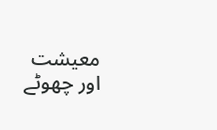معیشت اور چھوٹے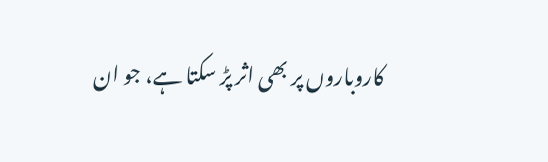کاروباروں پر بھی اثر پڑ سکتا ہے، جو ان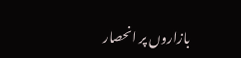بازاروں پر انحصار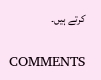کرتے ہیں۔

COMMENTS